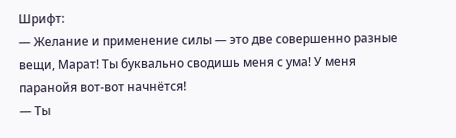Шрифт:
— Желание и применение силы — это две совершенно разные вещи, Марат! Ты буквально сводишь меня с ума! У меня паранойя вот-вот начнётся!
— Ты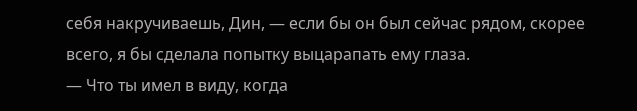себя накручиваешь, Дин, — если бы он был сейчас рядом, скорее всего, я бы сделала попытку выцарапать ему глаза.
— Что ты имел в виду, когда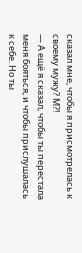сказал мне, чтобы я присмотрелась к своему мужу? М?!
— А ещё я сказал, чтобы ты перестала меня бояться, и чтобы прислушалась к себе. Но ты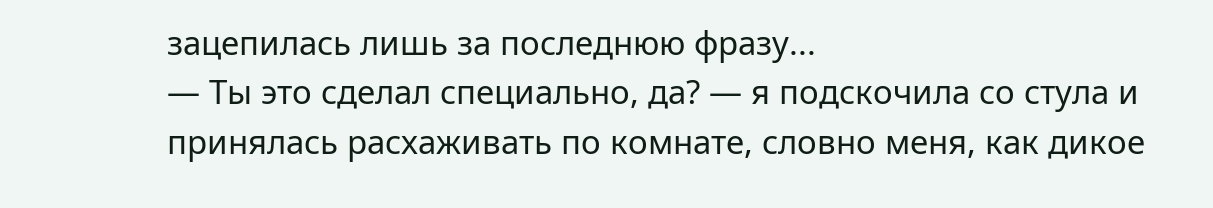зацепилась лишь за последнюю фразу...
— Ты это сделал специально, да? — я подскочила со стула и принялась расхаживать по комнате, словно меня, как дикое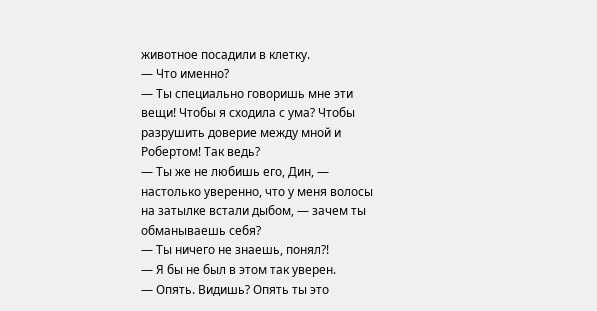животное посадили в клетку.
— Что именно?
— Ты специально говоришь мне эти вещи! Чтобы я сходила с ума? Чтобы разрушить доверие между мной и Робертом! Так ведь?
— Ты же не любишь его, Дин, — настолько уверенно, что у меня волосы на затылке встали дыбом, — зачем ты обманываешь себя?
— Ты ничего не знаешь, понял?!
— Я бы не был в этом так уверен.
— Опять. Видишь? Опять ты это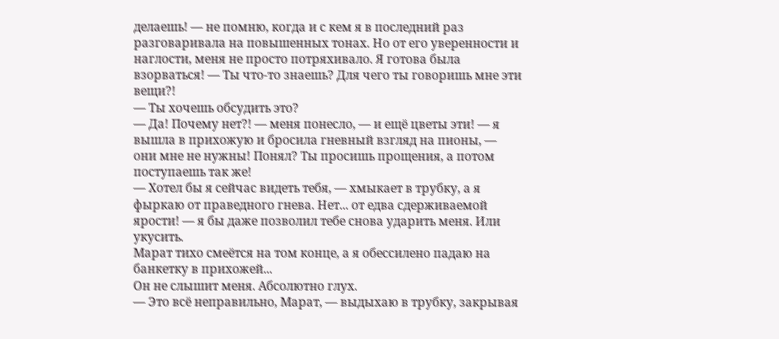делаешь! — не помню, когда и с кем я в последний раз разговаривала на повышенных тонах. Но от его уверенности и наглости, меня не просто потряхивало. Я готова была взорваться! — Ты что-то знаешь? Для чего ты говоришь мне эти вещи?!
— Ты хочешь обсудить это?
— Да! Почему нет?! — меня понесло, — и ещё цветы эти! — я вышла в прихожую и бросила гневный взгляд на пионы, — они мне не нужны! Понял? Ты просишь прощения, а потом поступаешь так же!
— Хотел бы я сейчас видеть тебя, — хмыкает в трубку, а я фыркаю от праведного гнева. Нет... от едва сдерживаемой ярости! — я бы даже позволил тебе снова ударить меня. Или укусить.
Марат тихо смеётся на том конце, а я обессилено падаю на банкетку в прихожей...
Он не слышит меня. Абсолютно глух.
— Это всё неправильно, Марат, — выдыхаю в трубку, закрывая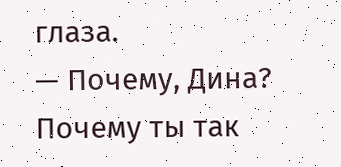глаза.
— Почему, Дина? Почему ты так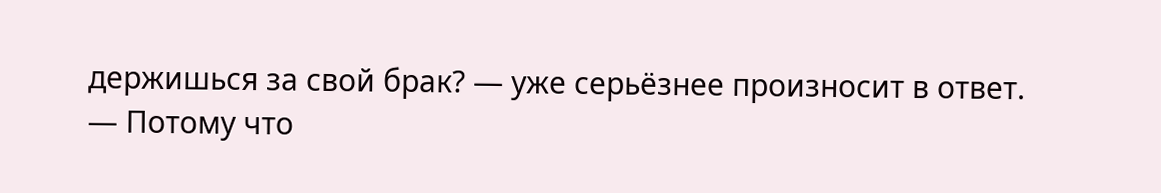держишься за свой брак? — уже серьёзнее произносит в ответ.
— Потому что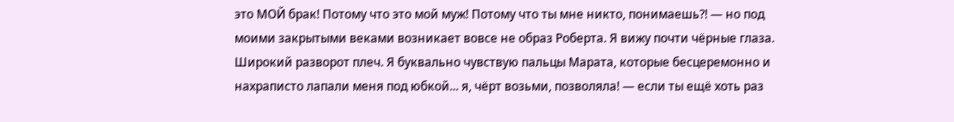это МОЙ брак! Потому что это мой муж! Потому что ты мне никто, понимаешь?! — но под моими закрытыми веками возникает вовсе не образ Роберта. Я вижу почти чёрные глаза. Широкий разворот плеч. Я буквально чувствую пальцы Марата, которые бесцеремонно и нахраписто лапали меня под юбкой... я, чёрт возьми, позволяла! — если ты ещё хоть раз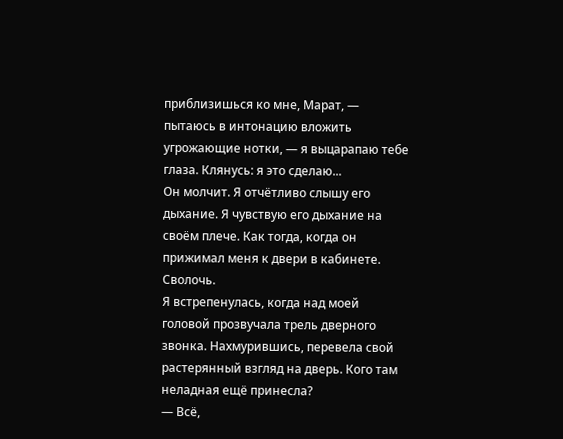приблизишься ко мне, Марат, — пытаюсь в интонацию вложить угрожающие нотки, — я выцарапаю тебе глаза. Клянусь: я это сделаю...
Он молчит. Я отчётливо слышу его дыхание. Я чувствую его дыхание на своём плече. Как тогда, когда он прижимал меня к двери в кабинете. Сволочь.
Я встрепенулась, когда над моей головой прозвучала трель дверного звонка. Нахмурившись, перевела свой растерянный взгляд на дверь. Кого там неладная ещё принесла?
— Всё,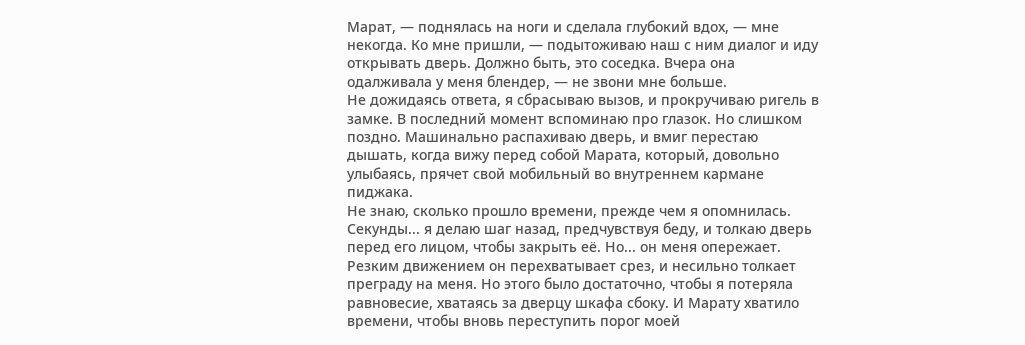Марат, — поднялась на ноги и сделала глубокий вдох, — мне некогда. Ко мне пришли, — подытоживаю наш с ним диалог и иду открывать дверь. Должно быть, это соседка. Вчера она одалживала у меня блендер, — не звони мне больше.
Не дожидаясь ответа, я сбрасываю вызов, и прокручиваю ригель в замке. В последний момент вспоминаю про глазок. Но слишком поздно. Машинально распахиваю дверь, и вмиг перестаю дышать, когда вижу перед собой Марата, который, довольно улыбаясь, прячет свой мобильный во внутреннем кармане пиджака.
Не знаю, сколько прошло времени, прежде чем я опомнилась. Секунды... я делаю шаг назад, предчувствуя беду, и толкаю дверь перед его лицом, чтобы закрыть её. Но... он меня опережает. Резким движением он перехватывает срез, и несильно толкает преграду на меня. Но этого было достаточно, чтобы я потеряла равновесие, хватаясь за дверцу шкафа сбоку. И Марату хватило времени, чтобы вновь переступить порог моей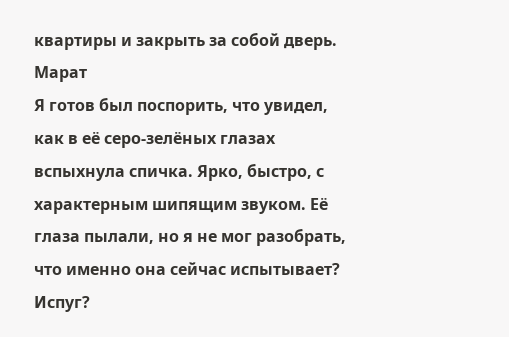квартиры и закрыть за собой дверь.
Марат
Я готов был поспорить, что увидел, как в её серо-зелёных глазах вспыхнула спичка. Ярко, быстро, с характерным шипящим звуком. Её глаза пылали, но я не мог разобрать, что именно она сейчас испытывает? Испуг?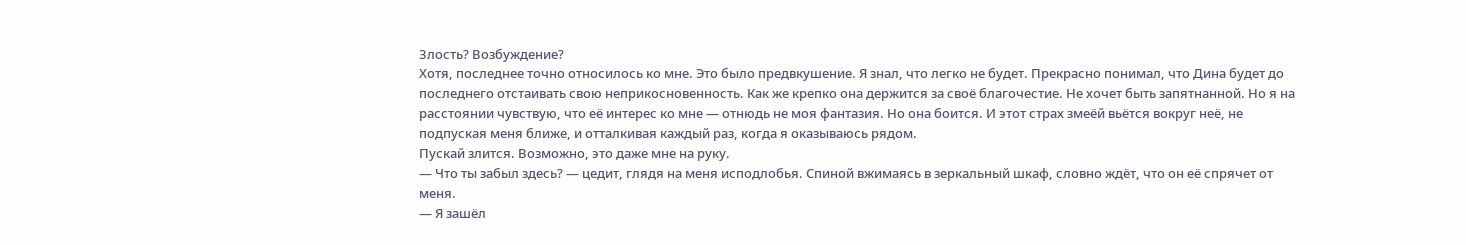Злость? Возбуждение?
Хотя, последнее точно относилось ко мне. Это было предвкушение. Я знал, что легко не будет. Прекрасно понимал, что Дина будет до последнего отстаивать свою неприкосновенность. Как же крепко она держится за своё благочестие. Не хочет быть запятнанной. Но я на расстоянии чувствую, что её интерес ко мне — отнюдь не моя фантазия. Но она боится. И этот страх змеёй вьётся вокруг неё, не подпуская меня ближе, и отталкивая каждый раз, когда я оказываюсь рядом.
Пускай злится. Возможно, это даже мне на руку.
— Что ты забыл здесь? — цедит, глядя на меня исподлобья. Спиной вжимаясь в зеркальный шкаф, словно ждёт, что он её спрячет от меня.
— Я зашёл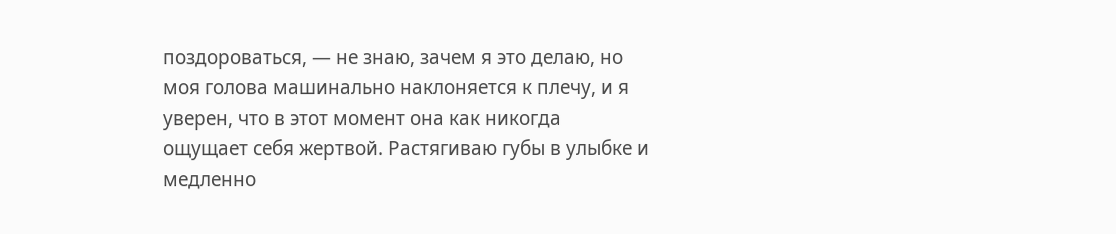поздороваться, — не знаю, зачем я это делаю, но моя голова машинально наклоняется к плечу, и я уверен, что в этот момент она как никогда ощущает себя жертвой. Растягиваю губы в улыбке и медленно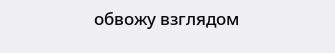обвожу взглядом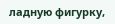ладную фигурку,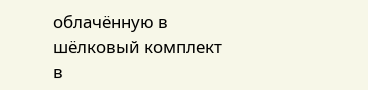облачённую в шёлковый комплект в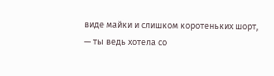виде майки и слишком коротеньких шорт, — ты ведь хотела со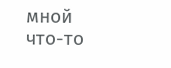мной что-то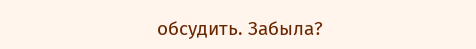обсудить. Забыла?